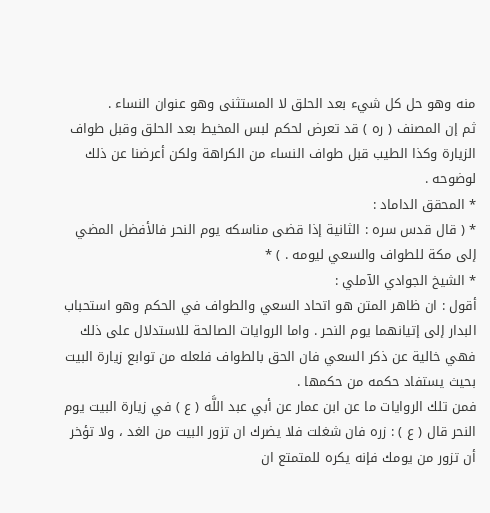منه وهو حل كل شيء بعد الحلق لا المستثنى وهو عنوان النساء .
ثم إن المصنف ( ره ) قد تعرض لحكم لبس المخيط بعد الحلق وقبل طواف الزيارة وكذا الطيب قبل طواف النساء من الكراهة ولكن أعرضنا عن ذلك لوضوحه .
* المحقق الداماد :
* ( قال قدس سره : الثانية إذا قضى مناسكه يوم النحر فالأفضل المضي إلى مكة للطواف والسعي ليومه . ) *
* الشيخ الجوادي الآملي :
أقول : ان ظاهر المتن هو اتحاد السعي والطواف في الحكم وهو استحباب البدار إلى إتيانهما يوم النحر . واما الروايات الصالحة للاستدلال على ذلك فهي خالية عن ذكر السعي فان الحق بالطواف فلعله من توابع زيارة البيت بحيث يستفاد حكمه من حكمها .
فمن تلك الروايات ما عن ابن عمار عن أبي عبد اللَّه ( ع ) في زيارة البيت يوم النحر قال ( ع ) : زره فان شغلت فلا يضرك ان تزور البيت من الغد ، ولا تؤخر أن تزور من يومك فإنه يكره للمتمتع ان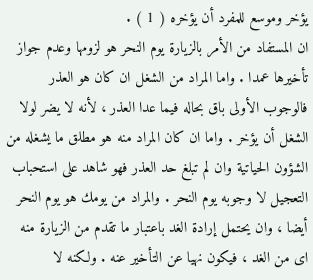يؤخر وموسع للمفرد أن يؤخره ( 1 ) .
ان المستفاد من الأمر بالزيارة يوم النحر هو لزومها وعدم جواز تأخيرها عمدا . واما المراد من الشغل ان كان هو العذر فالوجوب الأولى باق بحاله فيما عدا العذر ، لأنه لا يضر لولا الشغل أن يؤخر . واما ان كان المراد منه هو مطلق ما يشغله من الشؤون الحياتية وان لم تبلغ حد العذر فهو شاهد على استحباب التعجيل لا وجوبه يوم النحر . والمراد من يومك هو يوم النحر أيضا ، وان يحتمل إرادة الغد باعتبار ما تقدم من الزيارة منه اى من الغد ، فيكون نهيا عن التأخير عنه . ولكنه لا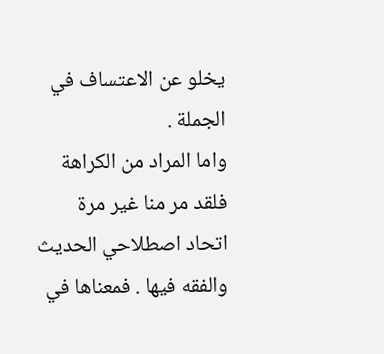يخلو عن الاعتساف في الجملة .
واما المراد من الكراهة فلقد مر منا غير مرة اتحاد اصطلاحي الحديث والفقه فيها . فمعناها في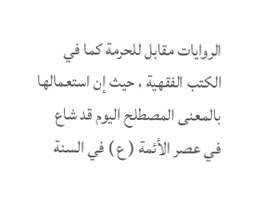الروايات مقابل للحرمة كما في الكتب الفقهية ، حيث إن استعمالها بالمعنى المصطلح اليوم قد شاع في عصر الأئمة ( ع ) في السنة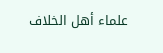علماء أهل الخلاف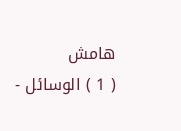هامش
( 1 ) الوسائل -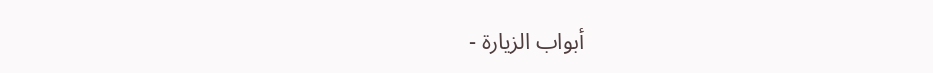أبواب الزيارة -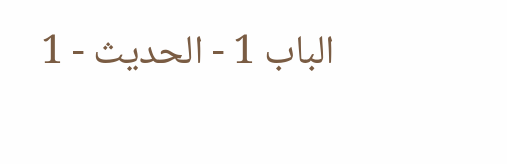الباب 1 - الحديث - 1